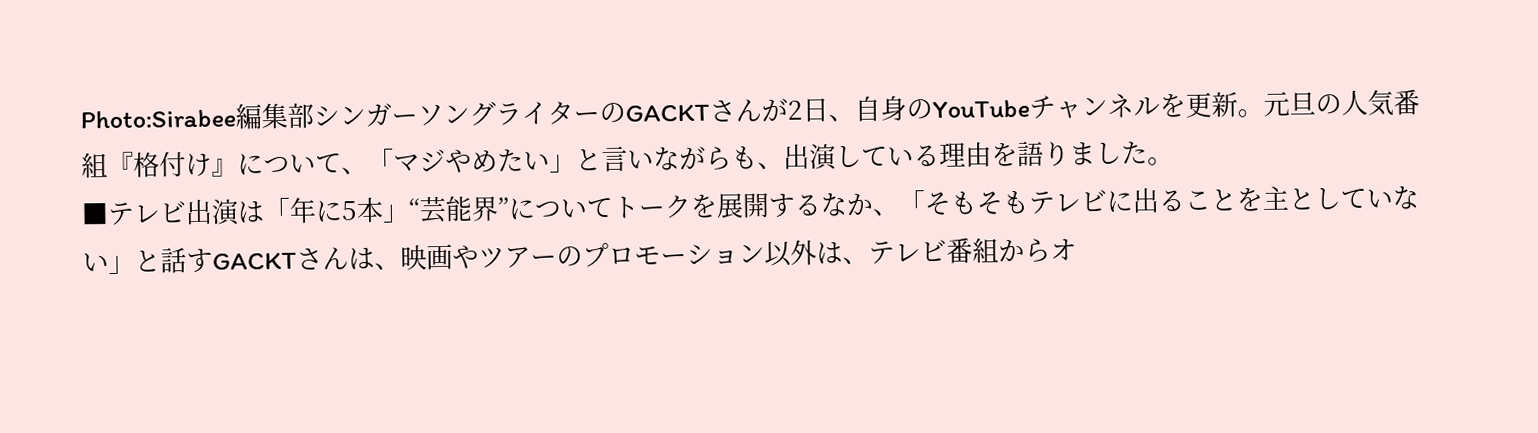Photo:Sirabee編集部シンガーソングライターのGACKTさんが2日、自身のYouTubeチャンネルを更新。元旦の人気番組『格付け』について、「マジやめたい」と言いながらも、出演している理由を語りました。
■テレビ出演は「年に5本」“芸能界”についてトークを展開するなか、「そもそもテレビに出ることを主としていない」と話すGACKTさんは、映画やツアーのプロモーション以外は、テレビ番組からオ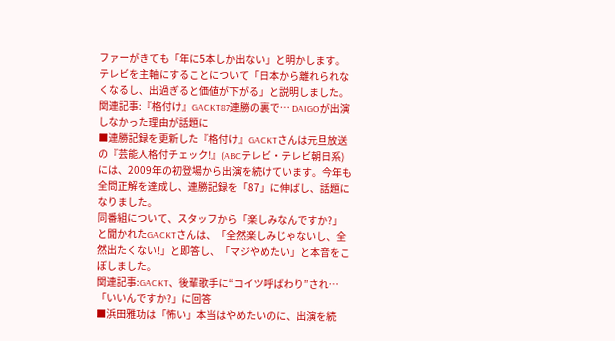ファーがきても「年に5本しか出ない」と明かします。
テレビを主軸にすることについて「日本から離れられなくなるし、出過ぎると価値が下がる」と説明しました。
関連記事:『格付け』GACKT87連勝の裏で… DAIGOが出演しなかった理由が話題に
■連勝記録を更新した『格付け』GACKTさんは元旦放送の『芸能人格付チェック!』(ABCテレビ・テレビ朝日系)には、2009年の初登場から出演を続けています。今年も全問正解を達成し、連勝記録を「87」に伸ばし、話題になりました。
同番組について、スタッフから「楽しみなんですか?」と聞かれたGACKTさんは、「全然楽しみじゃないし、全然出たくない!」と即答し、「マジやめたい」と本音をこぼしました。
関連記事:GACKT、後輩歌手に“コイツ呼ばわり”され… 「いいんですか?」に回答
■浜田雅功は「怖い」本当はやめたいのに、出演を続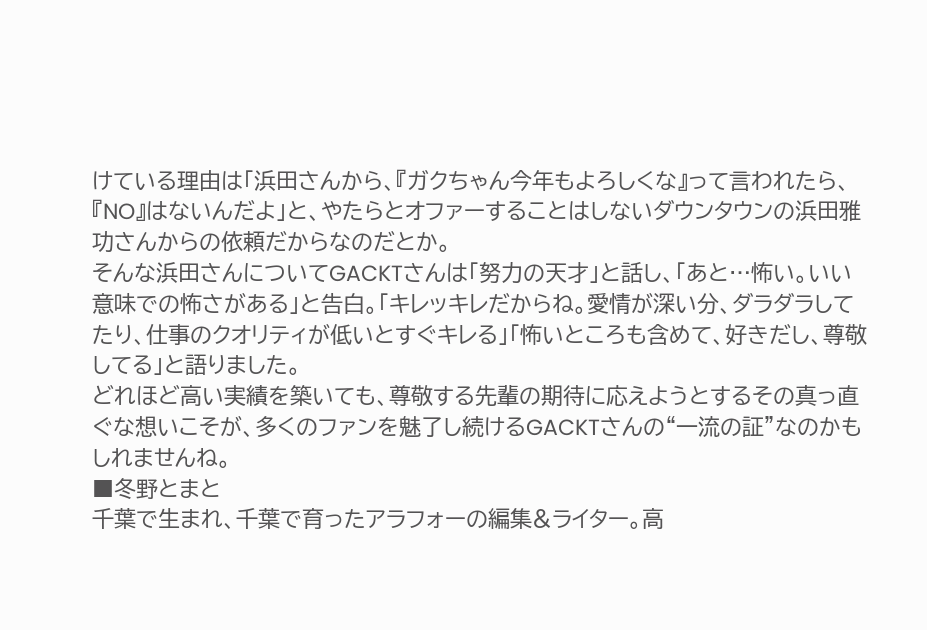けている理由は「浜田さんから、『ガクちゃん今年もよろしくな』って言われたら、『NO』はないんだよ」と、やたらとオファーすることはしないダウンタウンの浜田雅功さんからの依頼だからなのだとか。
そんな浜田さんについてGACKTさんは「努力の天才」と話し、「あと…怖い。いい意味での怖さがある」と告白。「キレッキレだからね。愛情が深い分、ダラダラしてたり、仕事のクオリティが低いとすぐキレる」「怖いところも含めて、好きだし、尊敬してる」と語りました。
どれほど高い実績を築いても、尊敬する先輩の期待に応えようとするその真っ直ぐな想いこそが、多くのファンを魅了し続けるGACKTさんの“一流の証”なのかもしれませんね。
■冬野とまと
千葉で生まれ、千葉で育ったアラフォーの編集&ライター。高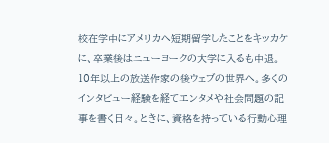校在学中にアメリカへ短期留学したことをキッカケに、卒業後はニューヨークの大学に入るも中退。
10年以上の放送作家の後ウェブの世界へ。多くのインタビュー経験を経てエンタメや社会問題の記事を書く日々。ときに、資格を持っている行動心理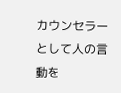カウンセラーとして人の言動を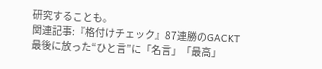研究することも。
関連記事:『格付けチェック』87連勝のGACKT 最後に放った“ひと言”に「名言」「最高」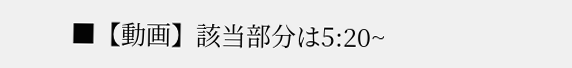■【動画】該当部分は5:20~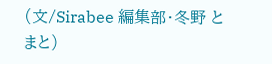(文/Sirabee 編集部・冬野 とまと)